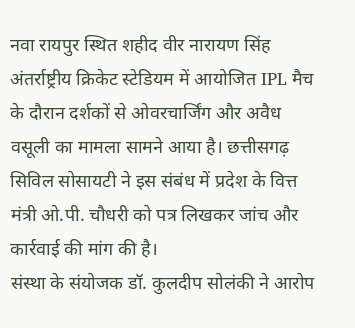नवा रायपुर स्थित शहीद वीर नारायण सिंह अंतर्राष्ट्रीय क्रिकेट स्टेडियम में आयोजित IPL मैच के दौरान दर्शकों से ओवरचार्जिंग और अवैध वसूली का मामला सामने आया है। छत्तीसगढ़ सिविल सोसायटी ने इस संबंध में प्रदेश के वित्त मंत्री ओ.पी. चौधरी को पत्र लिखकर जांच और कार्रवाई की मांग की है।
संस्था के संयोजक डॉ. कुलदीप सोलंकी ने आरोप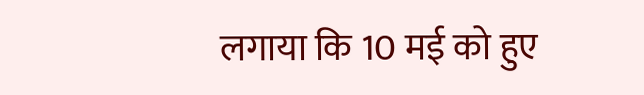लगाया कि 10 मई को हुए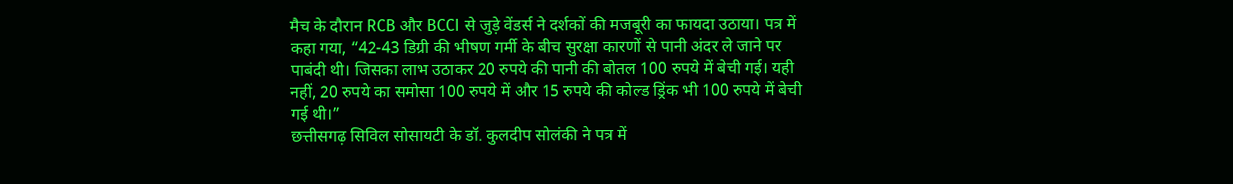मैच के दौरान RCB और BCCI से जुड़े वेंडर्स ने दर्शकों की मजबूरी का फायदा उठाया। पत्र में कहा गया, “42-43 डिग्री की भीषण गर्मी के बीच सुरक्षा कारणों से पानी अंदर ले जाने पर पाबंदी थी। जिसका लाभ उठाकर 20 रुपये की पानी की बोतल 100 रुपये में बेची गई। यही नहीं, 20 रुपये का समोसा 100 रुपये में और 15 रुपये की कोल्ड ड्रिंक भी 100 रुपये में बेची गई थी।”
छत्तीसगढ़ सिविल सोसायटी के डॉ. कुलदीप सोलंकी ने पत्र में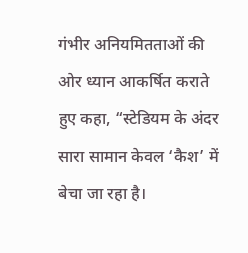गंभीर अनियमितताओं की ओर ध्यान आकर्षित कराते हुए कहा, “स्टेडियम के अंदर सारा सामान केवल ‘कैश’ में बेचा जा रहा है।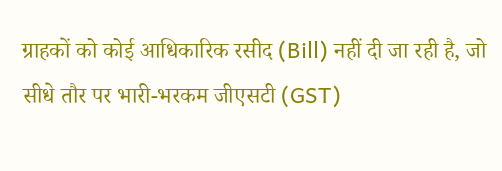ग्राहकों को कोई आधिकारिक रसीद (Bill) नहीं दी जा रही है, जो सीधे तौर पर भारी-भरकम जीएसटी (GST)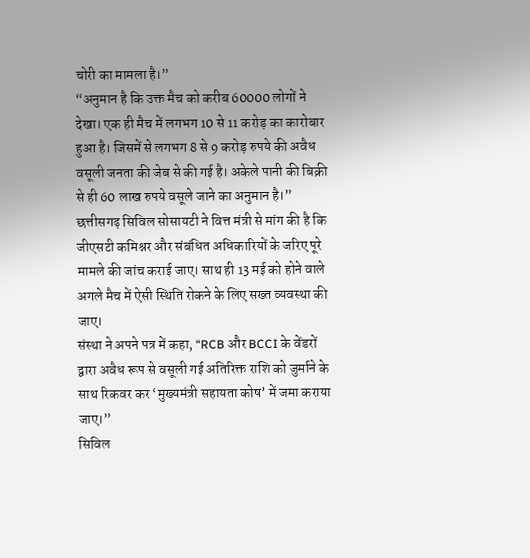चोरी का मामला है।”
“अनुमान है कि उक्त मैच को करीब 60000 लोगों ने देखा। एक ही मैच में लगभग 10 से 11 करोड़ का कारोबार हुआ है। जिसमें से लगभग 8 से 9 करोड़ रुपये की अवैध वसूली जनता की जेब से की गई है। अकेले पानी की बिक्री से ही 60 लाख रुपये वसूले जाने का अनुमान है।”
छत्तीसगढ़ सिविल सोसायटी ने वित्त मंत्री से मांग की है कि जीएसटी कमिश्नर और संबंधित अधिकारियों के जरिए पूरे मामले की जांच कराई जाए। साथ ही 13 मई को होने वाले अगले मैच में ऐसी स्थिति रोकने के लिए सख्त व्यवस्था की जाए।
संस्था ने अपने पत्र में कहा, “RCB और BCCI के वेंडरों द्वारा अवैध रूप से वसूली गई अतिरिक्त राशि को जुर्माने के साथ रिकवर कर ‘मुख्यमंत्री सहायता कोष’ में जमा कराया जाए।”
सिविल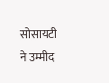सोसायटी ने उम्मीद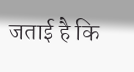जताई है कि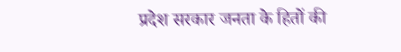प्रदेश सरकार जनता के हितों की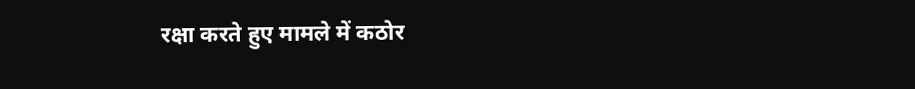रक्षा करते हुए मामले में कठोर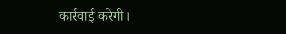कार्रवाई करेगी।